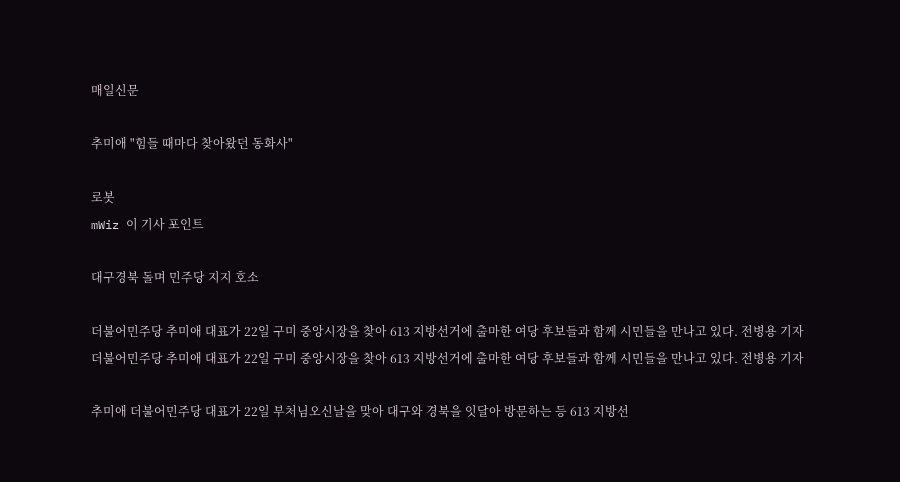매일신문

추미애 "힘들 때마다 찾아왔던 동화사"

로봇
mWiz 이 기사 포인트

대구경북 돌며 민주당 지지 호소

더불어민주당 추미애 대표가 22일 구미 중앙시장을 찾아 613 지방선거에 출마한 여당 후보들과 함께 시민들을 만나고 있다. 전병용 기자
더불어민주당 추미애 대표가 22일 구미 중앙시장을 찾아 613 지방선거에 출마한 여당 후보들과 함께 시민들을 만나고 있다. 전병용 기자

추미애 더불어민주당 대표가 22일 부처님오신날을 맞아 대구와 경북을 잇달아 방문하는 등 613 지방선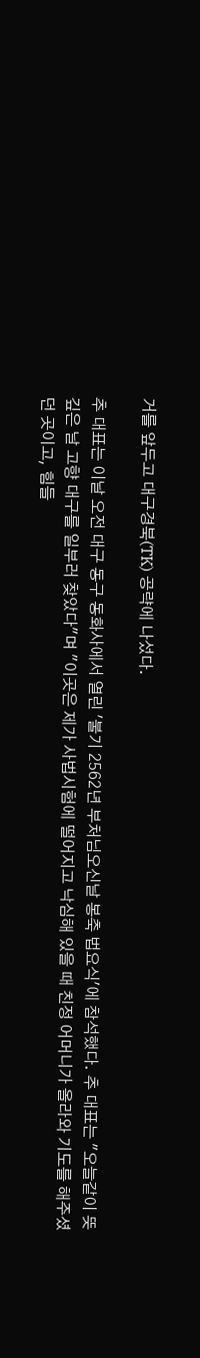거를 앞두고 대구경북(TK) 공략에 나섰다.

추 대표는 이날 오전 대구 동구 동화사에서 열린 '불기 2562년 부처님오신날 봉축 법요식'에 참석했다. 추 대표는 "오늘같이 뜻깊은 날 고향 대구를 일부러 찾았다"며 "이곳은 제가 사법시험에 떨어지고 낙심해 있을 때 친정 어머니가 올라와 기도를 해주셨던 곳이고, 힘들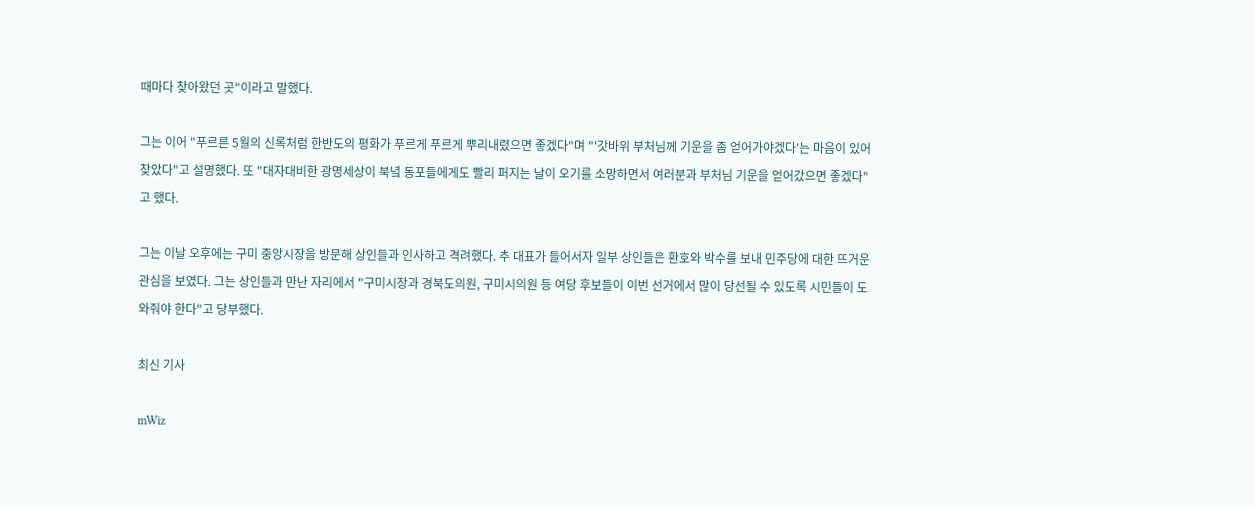때마다 찾아왔던 곳"이라고 말했다.

그는 이어 "푸르른 5월의 신록처럼 한반도의 평화가 푸르게 푸르게 뿌리내렸으면 좋겠다"며 "'갓바위 부처님께 기운을 좀 얻어가야겠다'는 마음이 있어 찾았다"고 설명했다. 또 "대자대비한 광명세상이 북녘 동포들에게도 빨리 퍼지는 날이 오기를 소망하면서 여러분과 부처님 기운을 얻어갔으면 좋겠다"고 했다.

그는 이날 오후에는 구미 중앙시장을 방문해 상인들과 인사하고 격려했다. 추 대표가 들어서자 일부 상인들은 환호와 박수를 보내 민주당에 대한 뜨거운 관심을 보였다. 그는 상인들과 만난 자리에서 "구미시장과 경북도의원, 구미시의원 등 여당 후보들이 이번 선거에서 많이 당선될 수 있도록 시민들이 도와줘야 한다"고 당부했다.

최신 기사

mWiz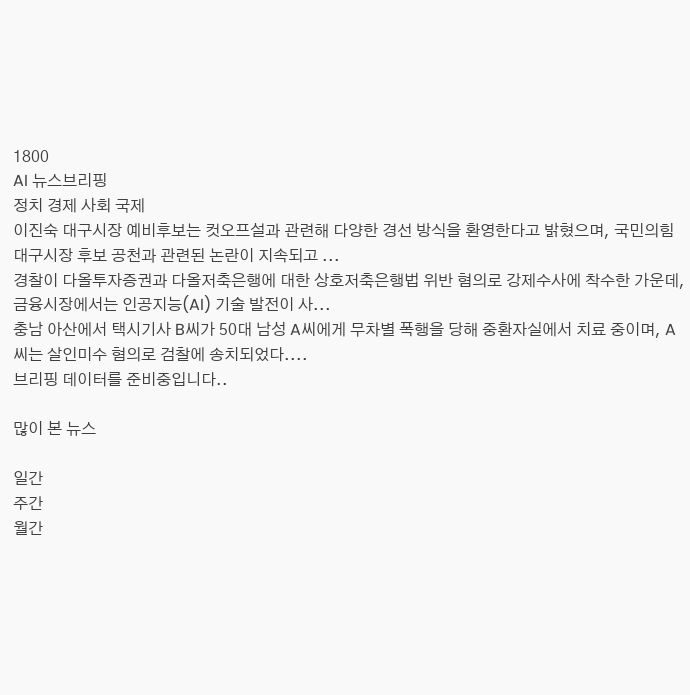1800
AI 뉴스브리핑
정치 경제 사회 국제
이진숙 대구시장 예비후보는 컷오프설과 관련해 다양한 경선 방식을 환영한다고 밝혔으며, 국민의힘 대구시장 후보 공천과 관련된 논란이 지속되고 ...
경찰이 다올투자증권과 다올저축은행에 대한 상호저축은행법 위반 혐의로 강제수사에 착수한 가운데, 금융시장에서는 인공지능(AI) 기술 발전이 사...
충남 아산에서 택시기사 B씨가 50대 남성 A씨에게 무차별 폭행을 당해 중환자실에서 치료 중이며, A씨는 살인미수 혐의로 검찰에 송치되었다....
브리핑 데이터를 준비중입니다..

많이 본 뉴스

일간
주간
월간